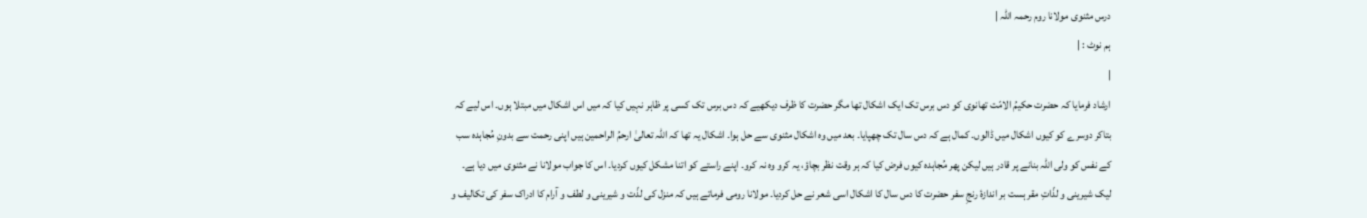درس مثنوی مولانا روم رحمہ اللہ |
ہم نوٹ : |
|
ارشاد فرمایا کہ حضرت حکیمُ الامّت تھانوی کو دس برس تک ایک اشکال تھا مگر حضرت کا ظرف دیکھیے کہ دس برس تک کسی پر ظاہر نہیں کیا کہ میں اس اشکال میں مبتلا ہوں۔ اس لیے کہ بتاکر دوسرے کو کیوں اشکال میں ڈالوں۔ کمال ہے کہ دس سال تک چھپایا۔ بعد میں وہ اشکال مثنوی سے حل ہوا۔ اشکال یہ تھا کہ اللہ تعالیٰ ارحمُ الراحمین ہیں اپنی رحمت سے بدونِ مُجاہدہ سب کے نفس کو ولی اللہ بنانے پر قادر ہیں لیکن پھر مُجاہدہ کیوں فرض کیا کہ ہر وقت نظر بچاؤ، یہ کرو وہ نہ کرو۔ اپنے راستے کو اتنا مشکل کیوں کردیا۔ اس کا جواب مولانا نے مثنوی میں دیا ہے۔ لیک شیرینی و لذّاتِ مقر ہست بر اندازۂ رنجِ سفر حضرت کا دس سال کا اشکال اسی شعر نے حل کردیا۔ مولانا رومی فرماتے ہیں کہ منزل کی لذّت و شیرینی و لطف و آرام کا ادراک سفر کی تکالیف و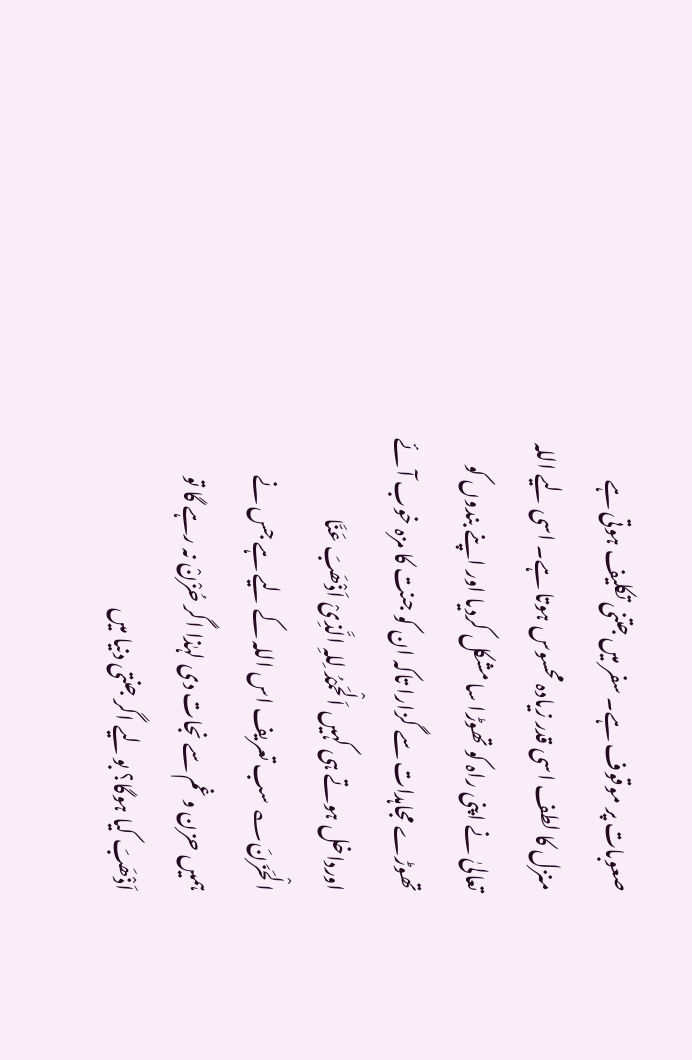صعوبات پر موقوف ہے۔ سفر میں جتنی تکلیف ہوتی ہے منزل کا لطف اسی قدر زیادہ محسوس ہوتا ہے۔ اسی لیے اللہ تعالیٰ نے اپنی راہ کو تھوڑا سا مشکل کردیا اور اپنے بندوں کو تھوڑے مجاہدات سے گزارا تاکہ ان کو جنت کا مزہ خوب آئے اورداخل ہوتے ہی کہیں اَلْحَمْدُ لِلہِ الَّذِیْ اَذْھَبَ عَنَّا الْحَزَنَ؎ سب تعریف اس اللہ کے لیے ہے جس نے ہمیں حزن و غم سے نجات دی لہٰذا اگر حُزْنْ نہ رہے گا تو اَذْھَبَ کیا ہوگا؟ بولیے اگر جنتی دنیا میں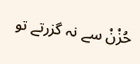حُزْنْ سے نہ گزرتے تو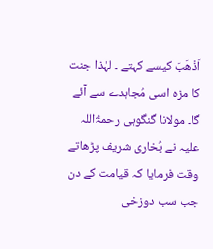اَذْھَبَ کیسے کہتے ۔ لہٰذا جنت کا مزہ اسی مُجاہدے سے آئے گا۔ مولانا گنگوہی رحمۃُاللہ علیہ نے بُخاری شریف پڑھاتے وقت فرمایا کہ قیامت کے دن جب سب دوزخی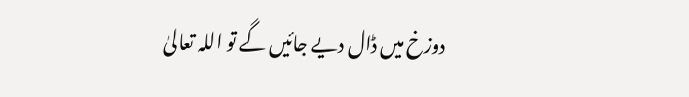دوزخ میں ڈال دیے جائیں گے تو اللہ تعالیٰ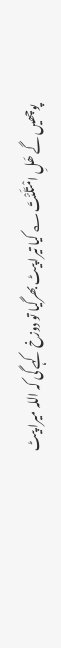پوچھیں گے ھَلِ امْتَلَئْتَ؎ کیا تیرا پیٹ بھرگیا تو دوزخ کہے گی کہ اللہ میرا پیٹ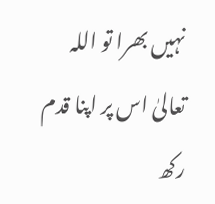نہیں بھرا تو اللہ تعالیٰ اس پر اپنا قدم رکھ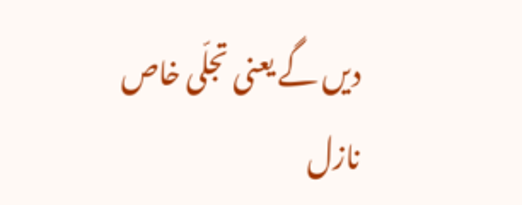دیں گے یعنی تجلّی خاص نازل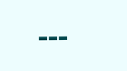---